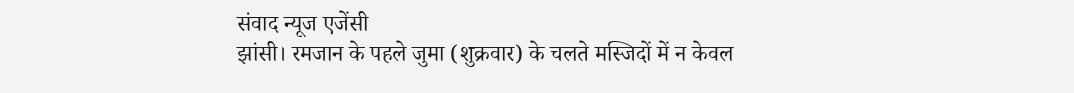संवाद न्यूज एजेंसी
झांसी। रमजान के पहले जुमा (शुक्रवार) के चलते मस्जिदों में न केवल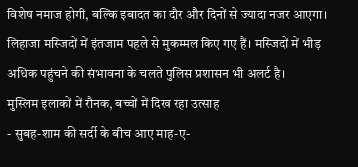विशेष नमाज होगी, बल्कि इबादत का दौर और दिनों से ज्यादा नजर आएगा। लिहाजा मस्जिदों में इंतजाम पहले से मुकम्मल किए गए हैं। मस्जिदों में भीड़ अधिक पहुंचने की संभावना के चलते पुलिस प्रशासन भी अलर्ट है।
मुस्लिम इलाकों में रौनक, बच्चों में दिख रहा उत्साह
- सुबह-शाम की सर्दी के बीच आए माह-ए-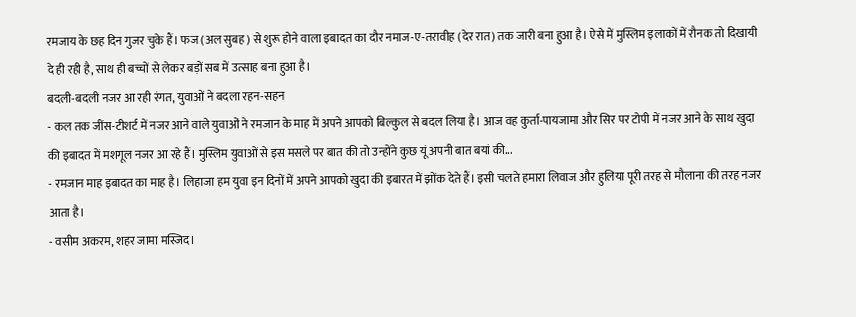रमजाय के छह दिन गुजर चुके हैं। फज (अल सुबह) से शुरू होने वाला इबादत का दौर नमाज-ए-तरावीह (देर रात) तक जारी बना हुआ है। ऐसे में मुस्लिम इलाकों में रौनक तो दिखायी दे ही रही है, साथ ही बच्चों से लेकर बड़ों सब में उत्साह बना हुआ है।
बदली-बदली नजर आ रही रंगत, युवाओं ने बदला रहन-सहन
- कल तक जींस-टीशर्ट में नजर आने वाले युवाओं ने रमजान के माह में अपने आपको बिल्कुल से बदल लिया है। आज वह कुर्ता-पायजामा और सिर पर टोपी में नजर आने के साथ खुदा की इबादत में मशगूल नजर आ रहे हैं। मुस्लिम युवाओं से इस मसले पर बात की तो उन्होंने कुछ यूं अपनी बात बयां की...
- रमजान माह इबादत का माह है। लिहाजा हम युवा इन दिनों में अपने आपको खुदा की इबारत में झोंक देते हैं। इसी चलते हमारा लिवाज और हुलिया पूरी तरह से मौलाना की तरह नजर आता है।
- वसीम अकरम, शहर जामा मस्जिद।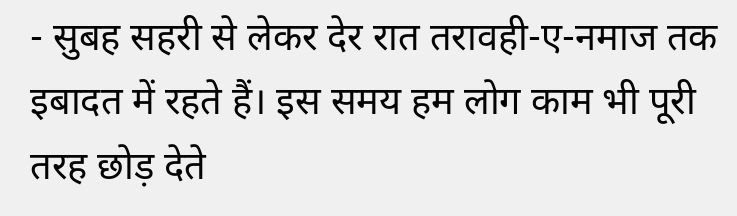- सुबह सहरी से लेकर देर रात तरावही-ए-नमाज तक इबादत में रहते हैं। इस समय हम लोग काम भी पूरी तरह छोड़ देते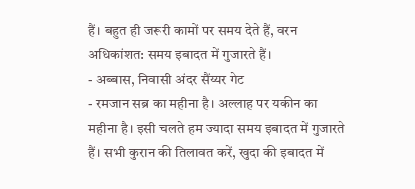हैं। बहुत ही जरूरी कामों पर समय देते हैं, वरन अधिकांशत: समय इबादत में गुजारते हैं।
- अब्बास, निवासी अंदर सैंय्यर गेट
- रमजान सब्र का महीना है। अल्लाह पर यकीन का महीना है। इसी चलते हम ज्यादा समय इबादत में गुजारते हैं। सभी कुरान की तिलावत करें, खुदा की इबादत में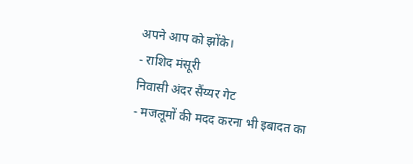अपने आप को झोंके।
- राशिद मंसूरी
निवासी अंदर सैंय्यर गेट
- मजलूमों की मदद करना भी इबादत का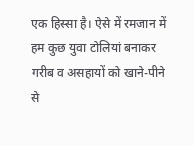एक हिस्सा है। ऐसे में रमजान में हम कुछ युवा टोलियां बनाकर गरीब व असहायों को खाने-पीने से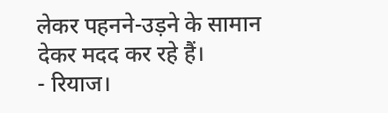लेकर पहनने-उड़ने के सामान देकर मदद कर रहे हैं।
- रियाज।